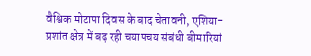वैश्विक मोटापा दिवस के बाद चेतावनी, एशिया-प्रशांत क्षेत्र में बढ़ रही चयापचय संबंधी बीमारियां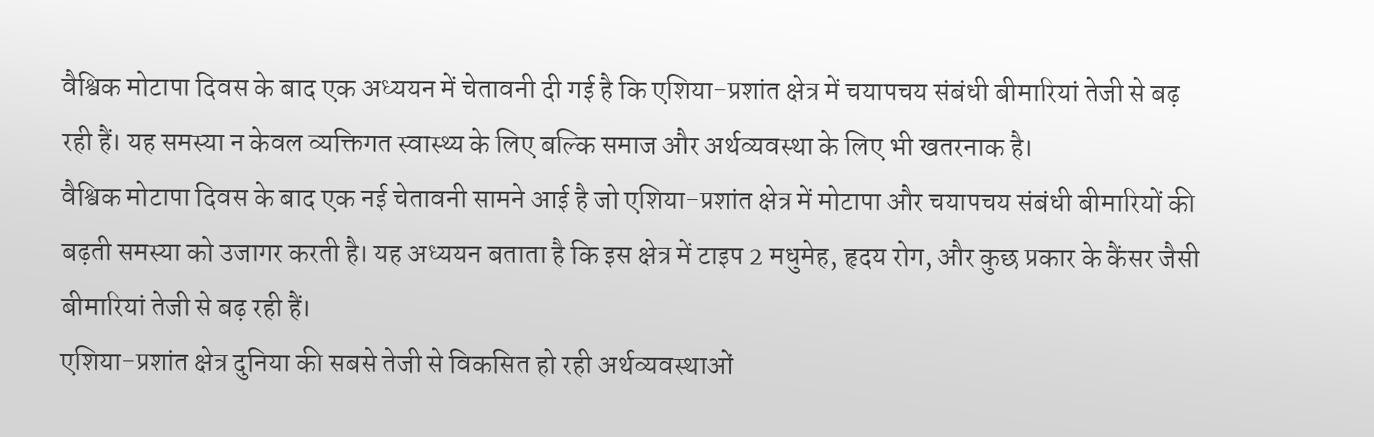वैश्विक मोटापा दिवस के बाद एक अध्ययन में चेतावनी दी गई है कि एशिया-प्रशांत क्षेत्र में चयापचय संबंधी बीमारियां तेजी से बढ़ रही हैं। यह समस्या न केवल व्यक्तिगत स्वास्थ्य के लिए बल्कि समाज और अर्थव्यवस्था के लिए भी खतरनाक है।
वैश्विक मोटापा दिवस के बाद एक नई चेतावनी सामने आई है जो एशिया-प्रशांत क्षेत्र में मोटापा और चयापचय संबंधी बीमारियों की बढ़ती समस्या को उजागर करती है। यह अध्ययन बताता है कि इस क्षेत्र में टाइप 2 मधुमेह, हृदय रोग, और कुछ प्रकार के कैंसर जैसी बीमारियां तेजी से बढ़ रही हैं।
एशिया-प्रशांत क्षेत्र दुनिया की सबसे तेजी से विकसित हो रही अर्थव्यवस्थाओं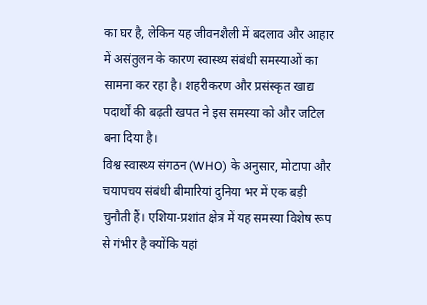का घर है, लेकिन यह जीवनशैली में बदलाव और आहार में असंतुलन के कारण स्वास्थ्य संबंधी समस्याओं का सामना कर रहा है। शहरीकरण और प्रसंस्कृत खाद्य पदार्थों की बढ़ती खपत ने इस समस्या को और जटिल बना दिया है।
विश्व स्वास्थ्य संगठन (WHO) के अनुसार, मोटापा और चयापचय संबंधी बीमारियां दुनिया भर में एक बड़ी चुनौती हैं। एशिया-प्रशांत क्षेत्र में यह समस्या विशेष रूप से गंभीर है क्योंकि यहां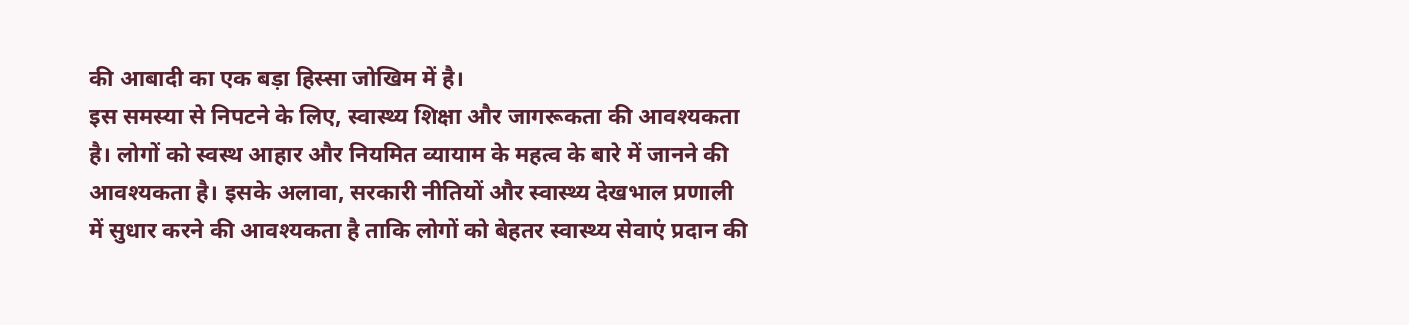की आबादी का एक बड़ा हिस्सा जोखिम में है।
इस समस्या से निपटने के लिए, स्वास्थ्य शिक्षा और जागरूकता की आवश्यकता है। लोगों को स्वस्थ आहार और नियमित व्यायाम के महत्व के बारे में जानने की आवश्यकता है। इसके अलावा, सरकारी नीतियों और स्वास्थ्य देखभाल प्रणाली में सुधार करने की आवश्यकता है ताकि लोगों को बेहतर स्वास्थ्य सेवाएं प्रदान की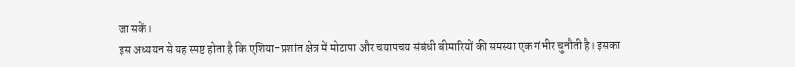जा सकें।
इस अध्ययन से यह स्पष्ट होता है कि एशिया-प्रशांत क्षेत्र में मोटापा और चयापचय संबंधी बीमारियों की समस्या एक गंभीर चुनौती है। इसका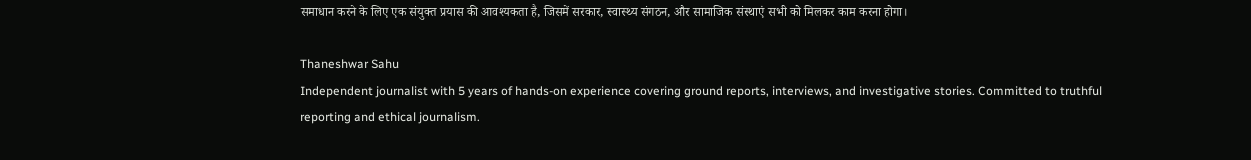समाधान करने के लिए एक संयुक्त प्रयास की आवश्यकता है, जिसमें सरकार, स्वास्थ्य संगठन, और सामाजिक संस्थाएं सभी को मिलकर काम करना होगा।

Thaneshwar Sahu
Independent journalist with 5 years of hands-on experience covering ground reports, interviews, and investigative stories. Committed to truthful reporting and ethical journalism.